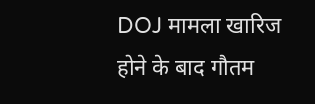DOJ मामला खारिज होने के बाद गौतम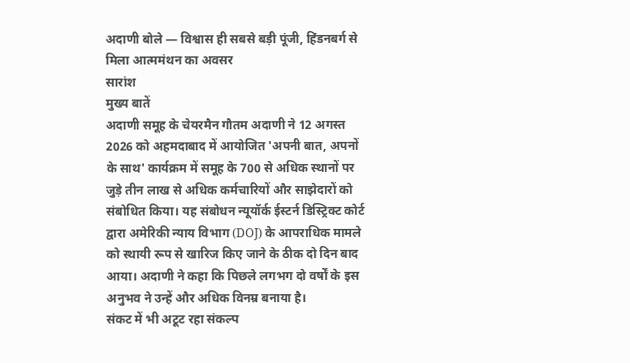अदाणी बोले — विश्वास ही सबसे बड़ी पूंजी, हिंडनबर्ग से मिला आत्ममंथन का अवसर
सारांश
मुख्य बातें
अदाणी समूह के चेयरमैन गौतम अदाणी ने 12 अगस्त 2026 को अहमदाबाद में आयोजित 'अपनी बात, अपनों के साथ' कार्यक्रम में समूह के 700 से अधिक स्थानों पर जुड़े तीन लाख से अधिक कर्मचारियों और साझेदारों को संबोधित किया। यह संबोधन न्यूयॉर्क ईस्टर्न डिस्ट्रिक्ट कोर्ट द्वारा अमेरिकी न्याय विभाग (DOJ) के आपराधिक मामले को स्थायी रूप से खारिज किए जाने के ठीक दो दिन बाद आया। अदाणी ने कहा कि पिछले लगभग दो वर्षों के इस अनुभव ने उन्हें और अधिक विनम्र बनाया है।
संकट में भी अटूट रहा संकल्प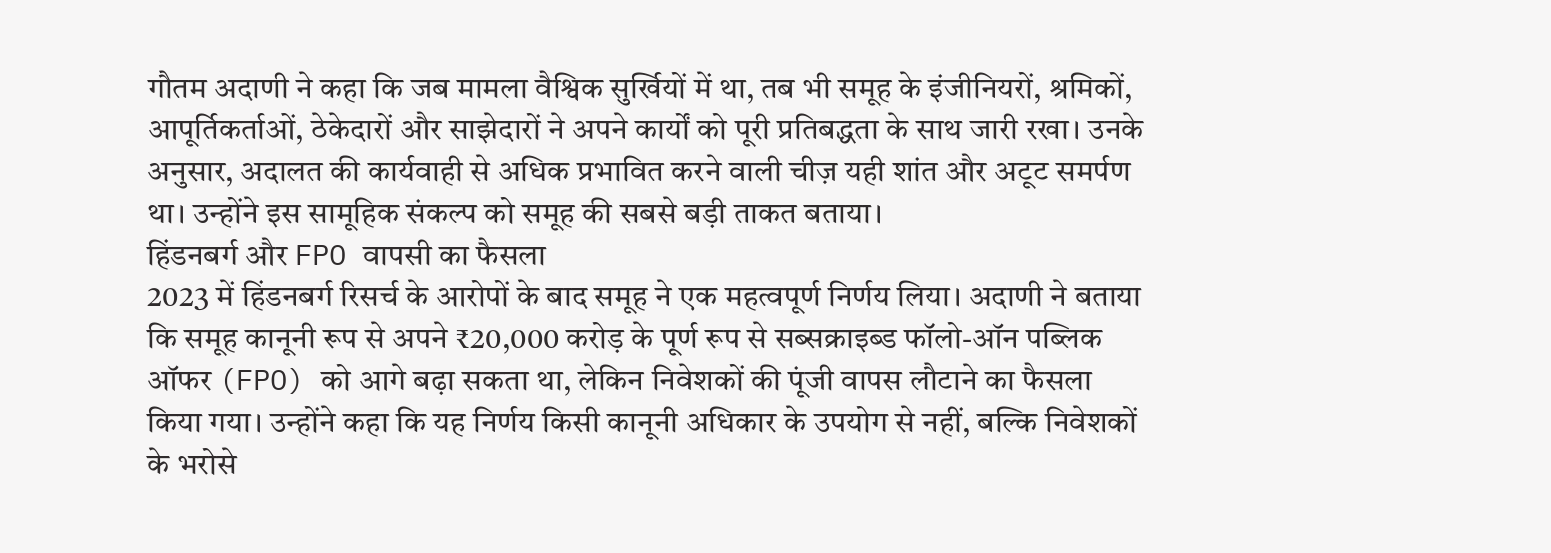गौतम अदाणी ने कहा कि जब मामला वैश्विक सुर्खियों में था, तब भी समूह के इंजीनियरों, श्रमिकों, आपूर्तिकर्ताओं, ठेकेदारों और साझेदारों ने अपने कार्यों को पूरी प्रतिबद्धता के साथ जारी रखा। उनके अनुसार, अदालत की कार्यवाही से अधिक प्रभावित करने वाली चीज़ यही शांत और अटूट समर्पण था। उन्होंने इस सामूहिक संकल्प को समूह की सबसे बड़ी ताकत बताया।
हिंडनबर्ग और FPO वापसी का फैसला
2023 में हिंडनबर्ग रिसर्च के आरोपों के बाद समूह ने एक महत्वपूर्ण निर्णय लिया। अदाणी ने बताया कि समूह कानूनी रूप से अपने ₹20,000 करोड़ के पूर्ण रूप से सब्सक्राइब्ड फॉलो-ऑन पब्लिक ऑफर (FPO) को आगे बढ़ा सकता था, लेकिन निवेशकों की पूंजी वापस लौटाने का फैसला किया गया। उन्होंने कहा कि यह निर्णय किसी कानूनी अधिकार के उपयोग से नहीं, बल्कि निवेशकों के भरोसे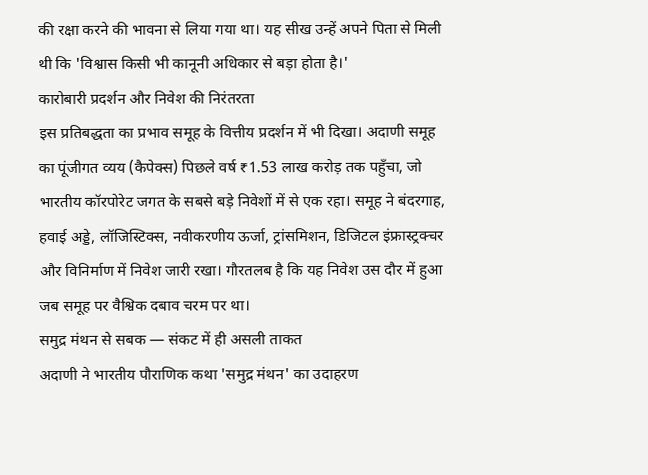की रक्षा करने की भावना से लिया गया था। यह सीख उन्हें अपने पिता से मिली थी कि 'विश्वास किसी भी कानूनी अधिकार से बड़ा होता है।'
कारोबारी प्रदर्शन और निवेश की निरंतरता
इस प्रतिबद्धता का प्रभाव समूह के वित्तीय प्रदर्शन में भी दिखा। अदाणी समूह का पूंजीगत व्यय (कैपेक्स) पिछले वर्ष ₹1.53 लाख करोड़ तक पहुँचा, जो भारतीय कॉरपोरेट जगत के सबसे बड़े निवेशों में से एक रहा। समूह ने बंदरगाह, हवाई अड्डे, लॉजिस्टिक्स, नवीकरणीय ऊर्जा, ट्रांसमिशन, डिजिटल इंफ्रास्ट्रक्चर और विनिर्माण में निवेश जारी रखा। गौरतलब है कि यह निवेश उस दौर में हुआ जब समूह पर वैश्विक दबाव चरम पर था।
समुद्र मंथन से सबक — संकट में ही असली ताकत
अदाणी ने भारतीय पौराणिक कथा 'समुद्र मंथन' का उदाहरण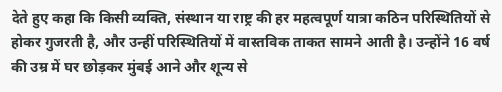देते हुए कहा कि किसी व्यक्ति, संस्थान या राष्ट्र की हर महत्वपूर्ण यात्रा कठिन परिस्थितियों से होकर गुजरती है, और उन्हीं परिस्थितियों में वास्तविक ताकत सामने आती है। उन्होंने 16 वर्ष की उम्र में घर छोड़कर मुंबई आने और शून्य से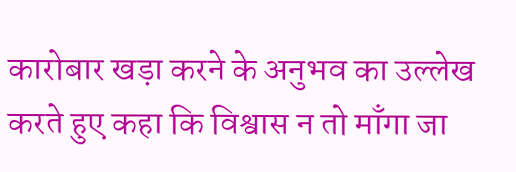कारोबार खड़ा करने के अनुभव का उल्लेख करते हुए कहा कि विश्वास न तो माँगा जा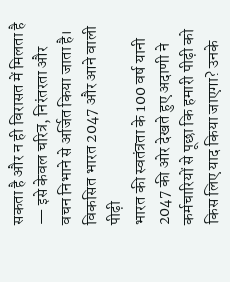सकता है और न ही विरासत में मिलता है — इसे केवल चरित्र, निरंतरता और वचन निभाने से अर्जित किया जाता है।
विकसित भारत 2047 और आने वाली पीढ़ी
भारत की स्वतंत्रता के 100 वर्ष यानी 2047 की ओर देखते हुए अदाणी ने कर्मचारियों से पूछा कि हमारी पीढ़ी को किस लिए याद किया जाएगा? उनके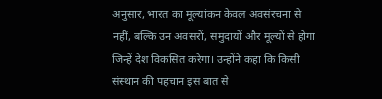अनुसार, भारत का मूल्यांकन केवल अवसंरचना से नहीं, बल्कि उन अवसरों, समुदायों और मूल्यों से होगा जिन्हें देश विकसित करेगा। उन्होंने कहा कि किसी संस्थान की पहचान इस बात से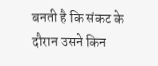बनती है कि संकट के दौरान उसने किन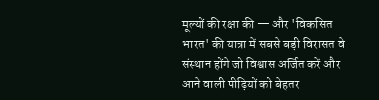मूल्यों की रक्षा की — और 'विकसित भारत' की यात्रा में सबसे बड़ी विरासत वे संस्थान होंगे जो विश्वास अर्जित करें और आने वाली पीढ़ियों को बेहतर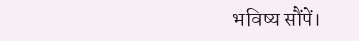भविष्य सौंपें।